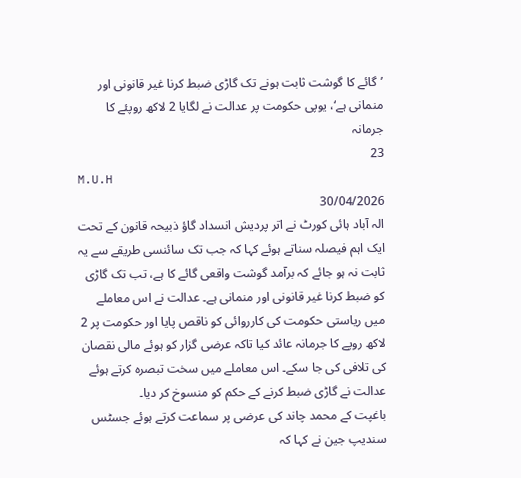’گائے کا گوشت ثابت ہونے تک گاڑی ضبط کرنا غیر قانونی اور منمانی ہے‘، یوپی حکومت پر عدالت نے لگایا 2 لاکھ روپئے کا جرمانہ
23
M.U.H
30/04/2026
الہ آباد ہائی کورٹ نے اتر پردیش انسداد گاؤ ذبیحہ قانون کے تحت ایک اہم فیصلہ سناتے ہوئے کہا کہ جب تک سائنسی طریقے سے یہ ثابت نہ ہو جائے کہ برآمد گوشت واقعی گائے کا ہے، تب تک گاڑی کو ضبط کرنا غیر قانونی اور منمانی ہے۔ عدالت نے اس معاملے میں ریاستی حکومت کی کارروائی کو ناقص پایا اور حکومت پر 2 لاکھ روپے کا جرمانہ عائد کیا تاکہ عرضی گزار کو ہوئے مالی نقصان کی تلافی کی جا سکے۔ اس معاملے میں سخت تبصرہ کرتے ہوئے عدالت نے گاڑی ضبط کرنے کے حکم کو منسوخ کر دیا۔
باغپت کے محمد چاند کی عرضی پر سماعت کرتے ہوئے جسٹس سندیپ جین نے کہا کہ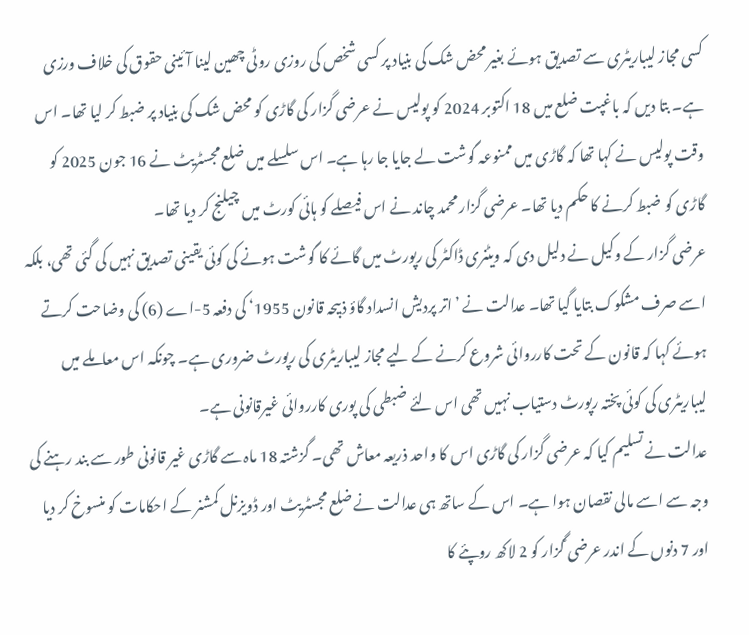کسی مجاز لیباریٹری سے تصدیق ہوئے بغیر محض شک کی بنیاد پر کسی شخص کی روزی روٹی چھین لینا آئینی حقوق کی خلاف ورزی ہے۔ بتا دیں کہ باغپت ضلع میں 18 اکتوبر 2024 کو پولیس نے عرضی گزار کی گاڑی کو محض شک کی بنیاد پر ضبط کر لیا تھا۔ اس وقت پولیس نے کہا تھا کہ گاڑی میں ممنوعہ گوشت لے جایا جا رہا ہے۔ اس سلسلے میں ضلع مجسٹریٹ نے 16 جون 2025 کو گاڑی کو ضبط کرنے کا حکم دیا تھا۔ عرضی گزار محمد چاند نے اس فیصلے کو ہائی کورٹ میں چیلنج کر دیا تھا۔
عرضی گزار کے وکیل نے دلیل دی کہ ویٹنری ڈاکٹر کی رپورٹ میں گائے کا گوشت ہونے کی کوئی یقینی تصدیق نہیں کی گئی تھی، بلکہ اسے صرف مشکوک بتایا گیا تھا۔ عدالت نے ’اتر پردیش انسداد گاؤ ذبیحہ قانون 1955‘ کی دفعہ 5-اے (6) کی وضاحت کرتے ہوئے کہا کہ قانون کے تحت کارروائی شروع کرنے کے لیے مجاز لیباریٹری کی رپورٹ ضروری ہے۔ چونکہ اس معاملے میں لیباریٹری کی کوئی پختہ رپورٹ دستیاب نہیں تھی اس لئے ضبطی کی پوری کارروائی غیرقانونی ہے۔
عدالت نے تسلیم کیا کہ عرضی گزار کی گاڑی اس کا واحد ذریعہ معاش تھی۔ گزشتہ 18 ماہ سے گاڑی غیر قانونی طور سے بند رہنے کی وجہ سے اسے مالی نقصان ہوا ہے۔ اس کے ساتھ ہی عدالت نے ضلع مجسٹریٹ اور ڈویزنل کمشنر کے احکامات کو منسوخ کر دیا اور 7 دنوں کے اندر عرضی ؑگزار کو 2 لاکھ روپئے کا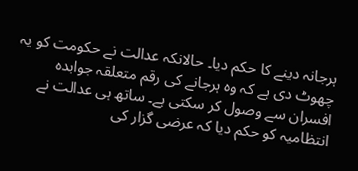ہرجانہ دینے کا حکم دیا۔ حالانکہ عدالت نے حکومت کو یہ چھوٹ دی ہے کہ وہ ہرجانے کی رقم متعلقہ جوابدہ افسران سے وصول کر سکتی ہے۔ ساتھ ہی عدالت نے انتظامیہ کو حکم دیا کہ عرضی گزار کی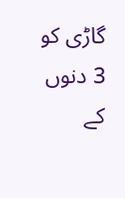گاڑی کو 3 دنوں کے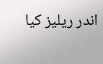اندر ریلیز کیا